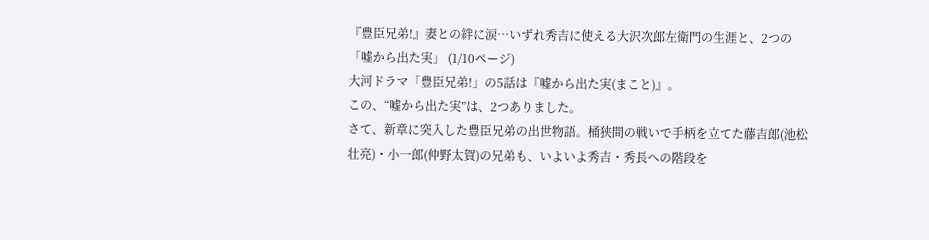『豊臣兄弟!』妻との絆に涙…いずれ秀吉に使える大沢次郎左衛門の生涯と、2つの「嘘から出た実」 (1/10ページ)
大河ドラマ「豊臣兄弟!」の5話は『嘘から出た実(まこと)』。
この、“嘘から出た実”は、2つありました。
さて、新章に突入した豊臣兄弟の出世物語。桶狭間の戦いで手柄を立てた藤吉郎(池松壮亮)・小一郎(仲野太賀)の兄弟も、いよいよ秀吉・秀長への階段を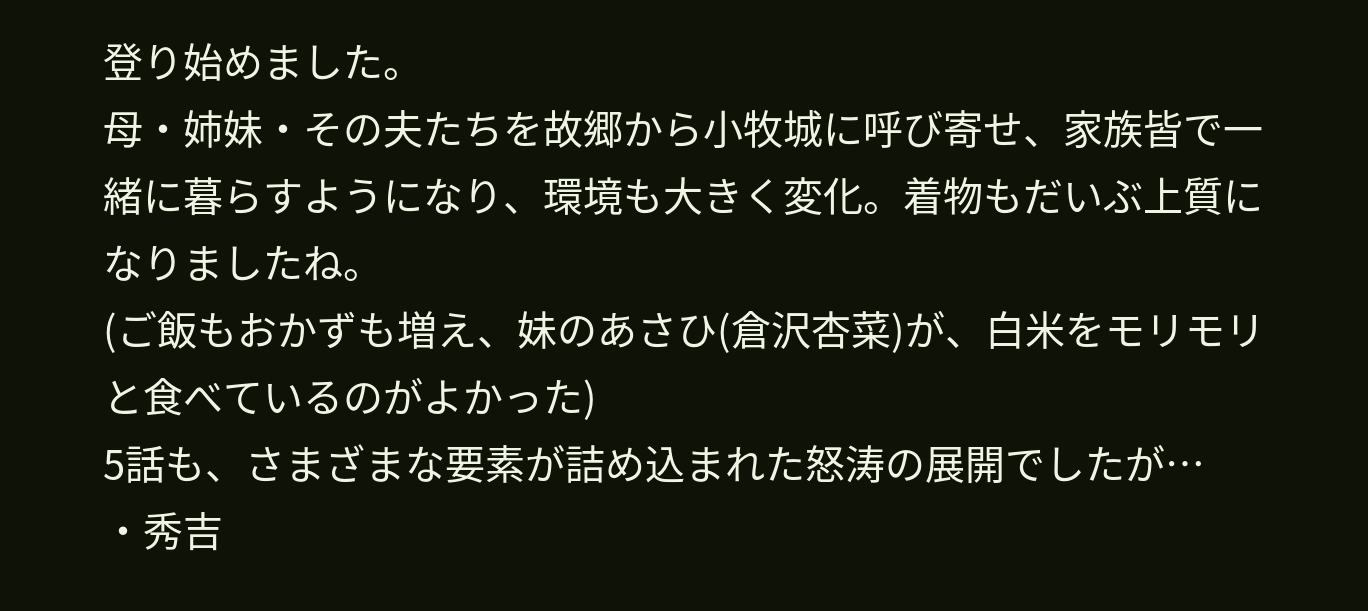登り始めました。
母・姉妹・その夫たちを故郷から小牧城に呼び寄せ、家族皆で一緒に暮らすようになり、環境も大きく変化。着物もだいぶ上質になりましたね。
(ご飯もおかずも増え、妹のあさひ(倉沢杏菜)が、白米をモリモリと食べているのがよかった)
5話も、さまざまな要素が詰め込まれた怒涛の展開でしたが…
・秀吉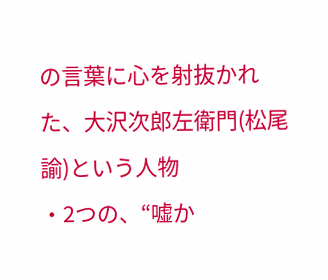の言葉に心を射抜かれた、大沢次郎左衛門(松尾諭)という人物
・2つの、“嘘か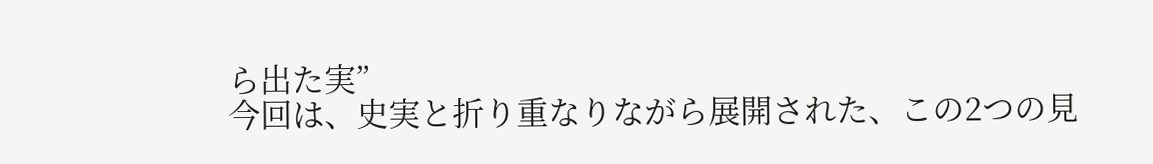ら出た実”
今回は、史実と折り重なりながら展開された、この2つの見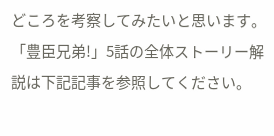どころを考察してみたいと思います。
「豊臣兄弟!」5話の全体ストーリー解説は下記記事を参照してください。